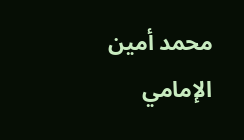محمد أمين الإمامي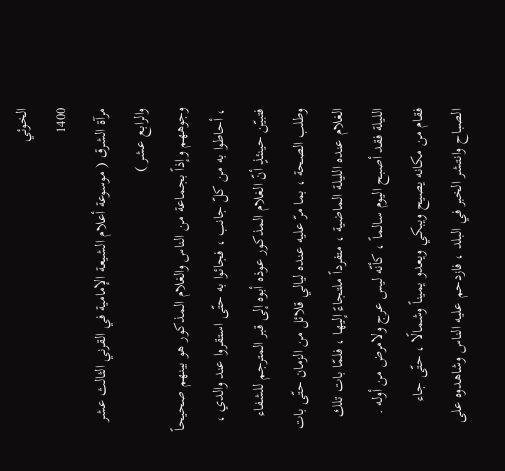الخوئي
1400
مرآة الشرق ( موسوعة أعلام الشيعة الإمامية في القرني الثالث عشر والرابع عشر )
وجوههم وإذاً بجماعة من الناس والغلام المذكور هو بينهم صحيحاً ، أحاطوا به من كلّ جانب ، فجائوا به حتّى استقروا عند والدي ، فتبيّن حينئذٍ أنّ الغلام المذكور عوذه أبوه إلى قبر المترجم للشفاء وطلب الصحة ، بما مرّ عليه عنده ليالي قلائل من الزمان حتّى بات الغلام عنده الليلة الماضية ، متفرداً ملتجاءً إليها ، فلمّا بات تلك الليلة فقد أصبح اليوم سالماً ، كأنّه ليس عرج ولامرض من أوله . فقام من مكانه يصيح ويبكي ويعدو يميناً وشمالًا ، حتّى جاء الصباح وانتشر الخبر في البلد ، فازدحم عليه الناس وشاهدوه على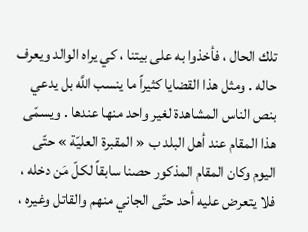تلك الحال ، فأخذوا به على بيتنا ، كي يراه الوالد ويعرف حاله . ومثل هذا القضايا كثيراً ما ينسب اللَّه بل يدعي بنص الناس المشاهدة لغير واحد منها عندها . ويسمّى هذا المقام عند أهل البلد ب « المقبرة العليّة » حتّى اليوم وكان المقام المذكور حصنا سابقاً لكلّ مَن دخله ، فلا يتعرض عليه أحد حتّى الجاني منهم والقاتل وغيره ،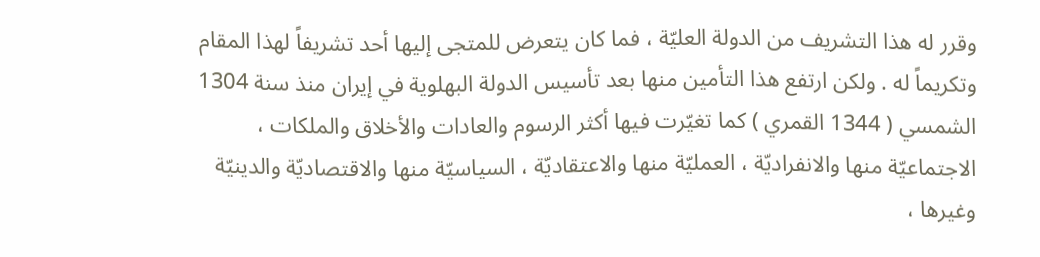وقرر له هذا التشريف من الدولة العليّة ، فما كان يتعرض للمتجى إليها أحد تشريفاً لهذا المقام وتكريماً له . ولكن ارتفع هذا التأمين منها بعد تأسيس الدولة البهلوية في إيران منذ سنة 1304 الشمسي ( 1344 القمري ) كما تغيّرت فيها أكثر الرسوم والعادات والأخلاق والملكات ، الاجتماعيّة منها والانفراديّة ، العمليّة منها والاعتقاديّة ، السياسيّة منها والاقتصاديّة والدينيّة وغيرها ،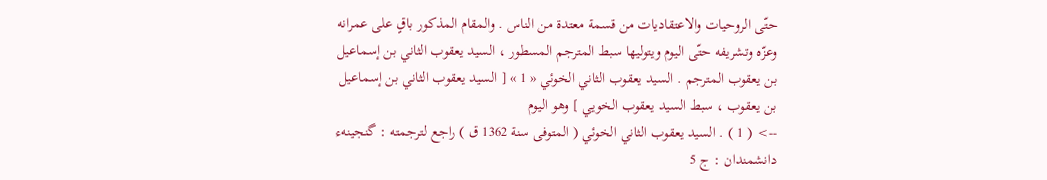حتّى الروحيات والاعتقاديات من قسمة معتدة من الناس . والمقام المذكور باقٍ على عمرانه وعزّه وتشريفه حتّى اليوم ويتوليها سبط المترجم المسطور ، السيد يعقوب الثاني بن إسماعيل بن يعقوب المترجم . السيد يعقوب الثاني الخوئي « 1 » [ السيد يعقوب الثاني بن إسماعيل بن يعقوب ، سبط السيد يعقوب الخويي ] وهو اليوم
--> ( 1 ) . السيد يعقوب الثاني الخوئي ( المتوفى سنة 1362 ق ) راجع لترجمته : گنجينهء دانشمندان : ج 5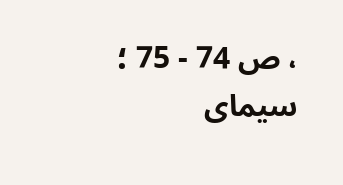، ص 74 - 75 ؛ سيماى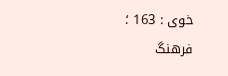خوى : 163 ؛ فرهنگ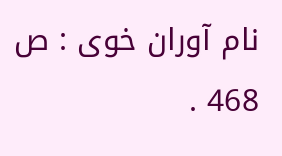نام آوران خوى : ص 468 .